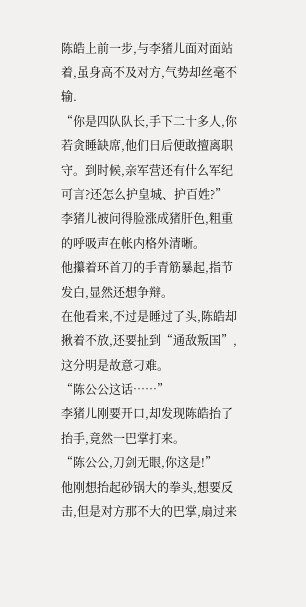陈皓上前一步,与李猪儿面对面站着,虽身高不及对方,气势却丝毫不输.
“你是四队队长,手下二十多人,你若贪睡缺席,他们日后便敢擅离职守。到时候,亲军营还有什么军纪可言?还怎么护皇城、护百姓?”
李猪儿被问得脸涨成猪肝色,粗重的呼吸声在帐内格外清晰。
他攥着环首刀的手青筋暴起,指节发白,显然还想争辩。
在他看来,不过是睡过了头,陈皓却揪着不放,还要扯到“通敌叛国”,这分明是故意刁难。
“陈公公这话……”
李猪儿刚要开口,却发现陈皓抬了抬手,竟然一巴掌打来。
“陈公公,刀剑无眼,你这是!”
他刚想抬起砂锅大的拳头,想要反击,但是对方那不大的巴掌,扇过来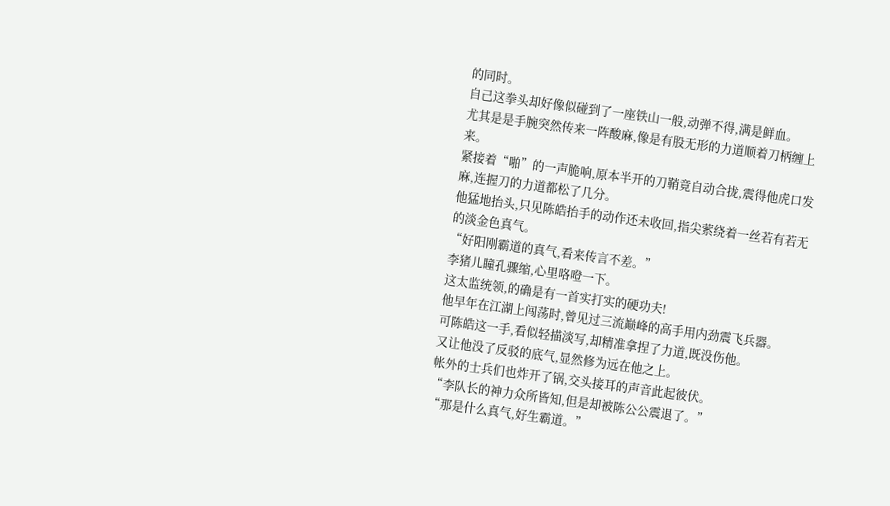的同时。
自己这拳头却好像似碰到了一座铁山一般,动弹不得,满是鲜血。
尤其是是手腕突然传来一阵酸麻,像是有股无形的力道顺着刀柄缠上来。
紧接着“啪”的一声脆响,原本半开的刀鞘竟自动合拢,震得他虎口发麻,连握刀的力道都松了几分。
他猛地抬头,只见陈皓抬手的动作还未收回,指尖萦绕着一丝若有若无的淡金色真气。
“好阳刚霸道的真气,看来传言不差。”
李猪儿瞳孔骤缩,心里咯噔一下。
这太监统领,的确是有一首实打实的硬功夫!
他早年在江湖上闯荡时,曾见过三流巅峰的高手用内劲震飞兵器。
可陈皓这一手,看似轻描淡写,却精准拿捏了力道,既没伤他。
又让他没了反驳的底气,显然修为远在他之上。
帐外的士兵们也炸开了锅,交头接耳的声音此起彼伏。
“李队长的神力众所皆知,但是却被陈公公震退了。”
“那是什么真气,好生霸道。”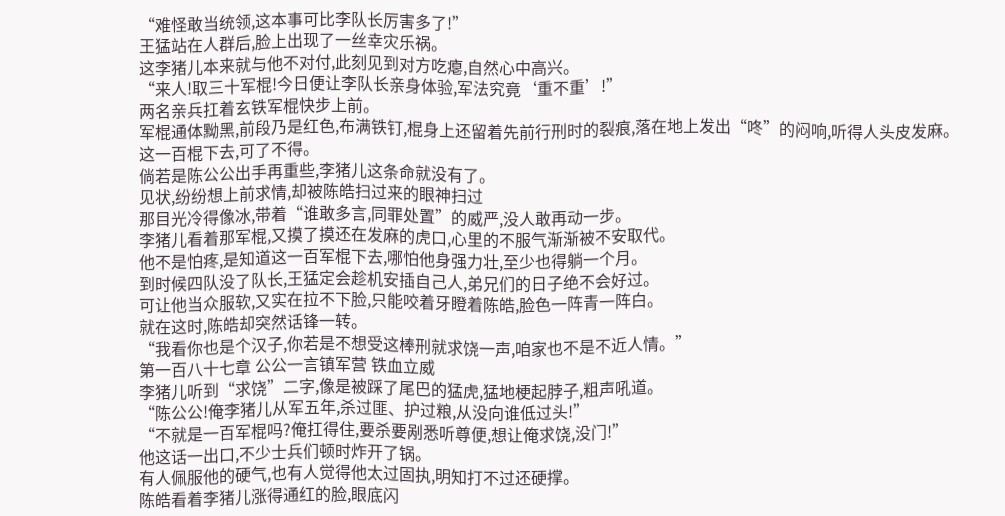“难怪敢当统领,这本事可比李队长厉害多了!”
王猛站在人群后,脸上出现了一丝幸灾乐祸。
这李猪儿本来就与他不对付,此刻见到对方吃瘪,自然心中高兴。
“来人!取三十军棍!今日便让李队长亲身体验,军法究竟‘重不重’!”
两名亲兵扛着玄铁军棍快步上前。
军棍通体黝黑,前段乃是红色,布满铁钉,棍身上还留着先前行刑时的裂痕,落在地上发出“咚”的闷响,听得人头皮发麻。
这一百棍下去,可了不得。
倘若是陈公公出手再重些,李猪儿这条命就没有了。
见状,纷纷想上前求情,却被陈皓扫过来的眼神扫过
那目光冷得像冰,带着“谁敢多言,同罪处置”的威严,没人敢再动一步。
李猪儿看着那军棍,又摸了摸还在发麻的虎口,心里的不服气渐渐被不安取代。
他不是怕疼,是知道这一百军棍下去,哪怕他身强力壮,至少也得躺一个月。
到时候四队没了队长,王猛定会趁机安插自己人,弟兄们的日子绝不会好过。
可让他当众服软,又实在拉不下脸,只能咬着牙瞪着陈皓,脸色一阵青一阵白。
就在这时,陈皓却突然话锋一转。
“我看你也是个汉子,你若是不想受这棒刑就求饶一声,咱家也不是不近人情。”
第一百八十七章 公公一言镇军营 铁血立威
李猪儿听到“求饶”二字,像是被踩了尾巴的猛虎,猛地梗起脖子,粗声吼道。
“陈公公!俺李猪儿从军五年,杀过匪、护过粮,从没向谁低过头!”
“不就是一百军棍吗?俺扛得住,要杀要剐悉听尊便,想让俺求饶,没门!”
他这话一出口,不少士兵们顿时炸开了锅。
有人佩服他的硬气,也有人觉得他太过固执,明知打不过还硬撑。
陈皓看着李猪儿涨得通红的脸,眼底闪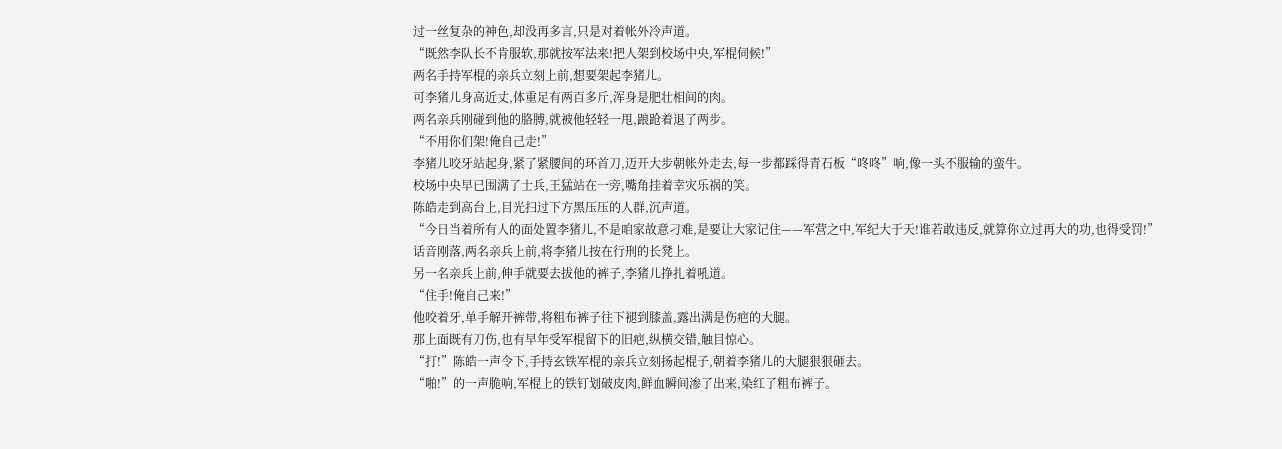过一丝复杂的神色,却没再多言,只是对着帐外冷声道。
“既然李队长不肯服软,那就按军法来!把人架到校场中央,军棍伺候!”
两名手持军棍的亲兵立刻上前,想要架起李猪儿。
可李猪儿身高近丈,体重足有两百多斤,浑身是肥壮相间的肉。
两名亲兵刚碰到他的胳膊,就被他轻轻一甩,踉跄着退了两步。
“不用你们架!俺自己走!”
李猪儿咬牙站起身,紧了紧腰间的环首刀,迈开大步朝帐外走去,每一步都踩得青石板“咚咚”响,像一头不服输的蛮牛。
校场中央早已围满了士兵,王猛站在一旁,嘴角挂着幸灾乐祸的笑。
陈皓走到高台上,目光扫过下方黑压压的人群,沉声道。
“今日当着所有人的面处置李猪儿,不是咱家故意刁难,是要让大家记住——军营之中,军纪大于天!谁若敢违反,就算你立过再大的功,也得受罚!”
话音刚落,两名亲兵上前,将李猪儿按在行刑的长凳上。
另一名亲兵上前,伸手就要去拔他的裤子,李猪儿挣扎着吼道。
“住手!俺自己来!”
他咬着牙,单手解开裤带,将粗布裤子往下褪到膝盖,露出满是伤疤的大腿。
那上面既有刀伤,也有早年受军棍留下的旧疤,纵横交错,触目惊心。
“打!”陈皓一声令下,手持玄铁军棍的亲兵立刻扬起棍子,朝着李猪儿的大腿狠狠砸去。
“啪!”的一声脆响,军棍上的铁钉划破皮肉,鲜血瞬间渗了出来,染红了粗布裤子。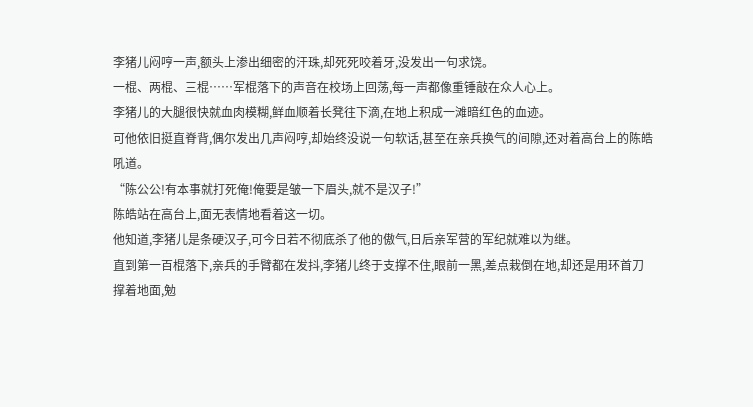李猪儿闷哼一声,额头上渗出细密的汗珠,却死死咬着牙,没发出一句求饶。
一棍、两棍、三棍……军棍落下的声音在校场上回荡,每一声都像重锤敲在众人心上。
李猪儿的大腿很快就血肉模糊,鲜血顺着长凳往下滴,在地上积成一滩暗红色的血迹。
可他依旧挺直脊背,偶尔发出几声闷哼,却始终没说一句软话,甚至在亲兵换气的间隙,还对着高台上的陈皓吼道。
“陈公公!有本事就打死俺!俺要是皱一下眉头,就不是汉子!”
陈皓站在高台上,面无表情地看着这一切。
他知道,李猪儿是条硬汉子,可今日若不彻底杀了他的傲气,日后亲军营的军纪就难以为继。
直到第一百棍落下,亲兵的手臂都在发抖,李猪儿终于支撑不住,眼前一黑,差点栽倒在地,却还是用环首刀撑着地面,勉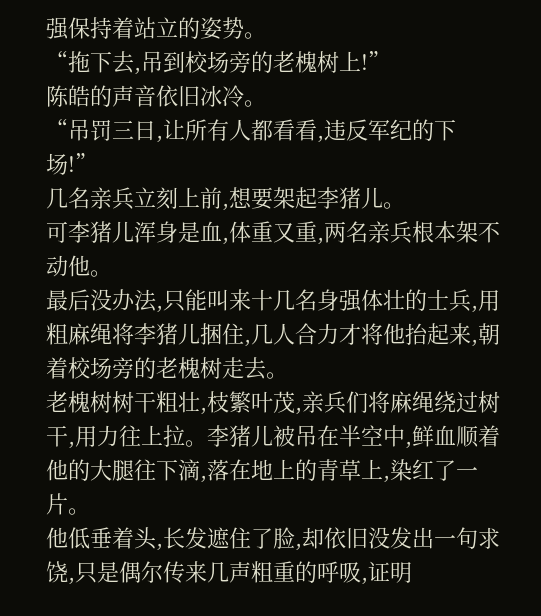强保持着站立的姿势。
“拖下去,吊到校场旁的老槐树上!”
陈皓的声音依旧冰冷。
“吊罚三日,让所有人都看看,违反军纪的下场!”
几名亲兵立刻上前,想要架起李猪儿。
可李猪儿浑身是血,体重又重,两名亲兵根本架不动他。
最后没办法,只能叫来十几名身强体壮的士兵,用粗麻绳将李猪儿捆住,几人合力才将他抬起来,朝着校场旁的老槐树走去。
老槐树树干粗壮,枝繁叶茂,亲兵们将麻绳绕过树干,用力往上拉。李猪儿被吊在半空中,鲜血顺着他的大腿往下滴,落在地上的青草上,染红了一片。
他低垂着头,长发遮住了脸,却依旧没发出一句求饶,只是偶尔传来几声粗重的呼吸,证明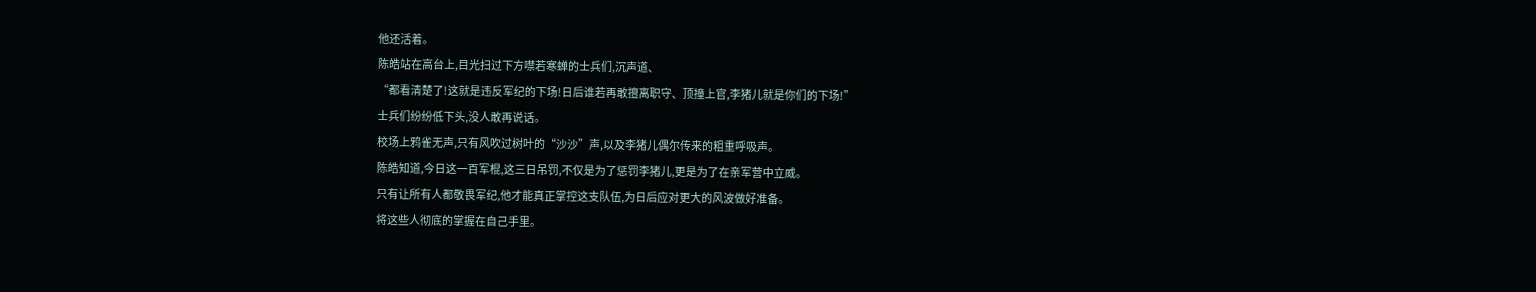他还活着。
陈皓站在高台上,目光扫过下方噤若寒蝉的士兵们,沉声道、
“都看清楚了!这就是违反军纪的下场!日后谁若再敢擅离职守、顶撞上官,李猪儿就是你们的下场!”
士兵们纷纷低下头,没人敢再说话。
校场上鸦雀无声,只有风吹过树叶的“沙沙”声,以及李猪儿偶尔传来的粗重呼吸声。
陈皓知道,今日这一百军棍,这三日吊罚,不仅是为了惩罚李猪儿,更是为了在亲军营中立威。
只有让所有人都敬畏军纪,他才能真正掌控这支队伍,为日后应对更大的风波做好准备。
将这些人彻底的掌握在自己手里。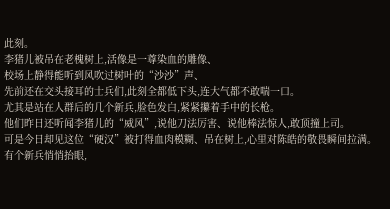此刻。
李猪儿被吊在老槐树上,活像是一尊染血的雕像、
校场上静得能听到风吹过树叶的“沙沙”声、
先前还在交头接耳的士兵们,此刻全都低下头,连大气都不敢喘一口。
尤其是站在人群后的几个新兵,脸色发白,紧紧攥着手中的长枪。
他们昨日还听闻李猪儿的“威风”,说他刀法厉害、说他棒法惊人,敢顶撞上司。
可是今日却见这位“硬汉”被打得血肉模糊、吊在树上,心里对陈皓的敬畏瞬间拉满。
有个新兵悄悄抬眼,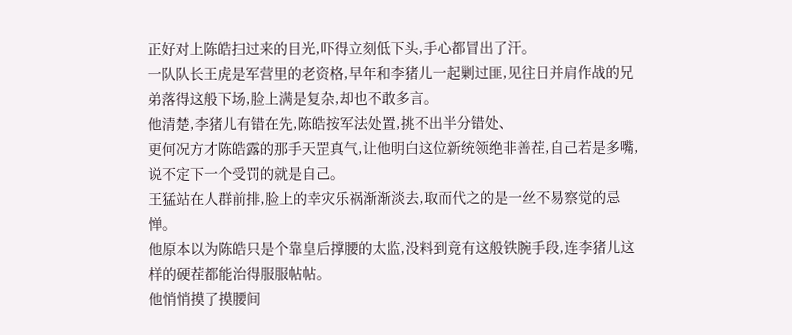正好对上陈皓扫过来的目光,吓得立刻低下头,手心都冒出了汗。
一队队长王虎是军营里的老资格,早年和李猪儿一起剿过匪,见往日并肩作战的兄弟落得这般下场,脸上满是复杂,却也不敢多言。
他清楚,李猪儿有错在先,陈皓按军法处置,挑不出半分错处、
更何况方才陈皓露的那手天罡真气,让他明白这位新统领绝非善茬,自己若是多嘴,说不定下一个受罚的就是自己。
王猛站在人群前排,脸上的幸灾乐祸渐渐淡去,取而代之的是一丝不易察觉的忌惮。
他原本以为陈皓只是个靠皇后撑腰的太监,没料到竟有这般铁腕手段,连李猪儿这样的硬茬都能治得服服帖帖。
他悄悄摸了摸腰间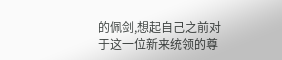的佩剑,想起自己之前对于这一位新来统领的尊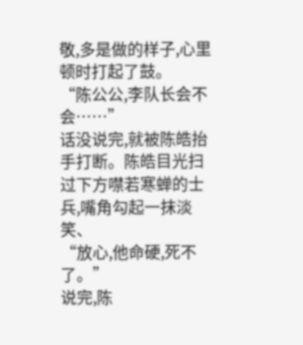敬,多是做的样子,心里顿时打起了鼓。
“陈公公,李队长会不会……”
话没说完,就被陈皓抬手打断。陈皓目光扫过下方噤若寒蝉的士兵,嘴角勾起一抹淡笑、
“放心,他命硬,死不了。”
说完,陈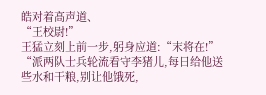皓对着高声道、
“王校尉!”
王猛立刻上前一步,躬身应道:“末将在!”
“派两队士兵轮流看守李猪儿,每日给他送些水和干粮,别让他饿死,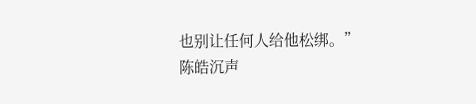也别让任何人给他松绑。”
陈皓沉声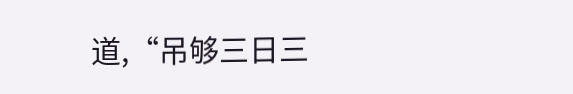道,“吊够三日三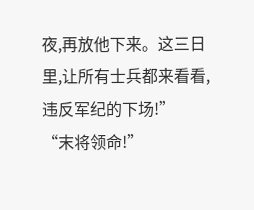夜,再放他下来。这三日里,让所有士兵都来看看,违反军纪的下场!”
“末将领命!”